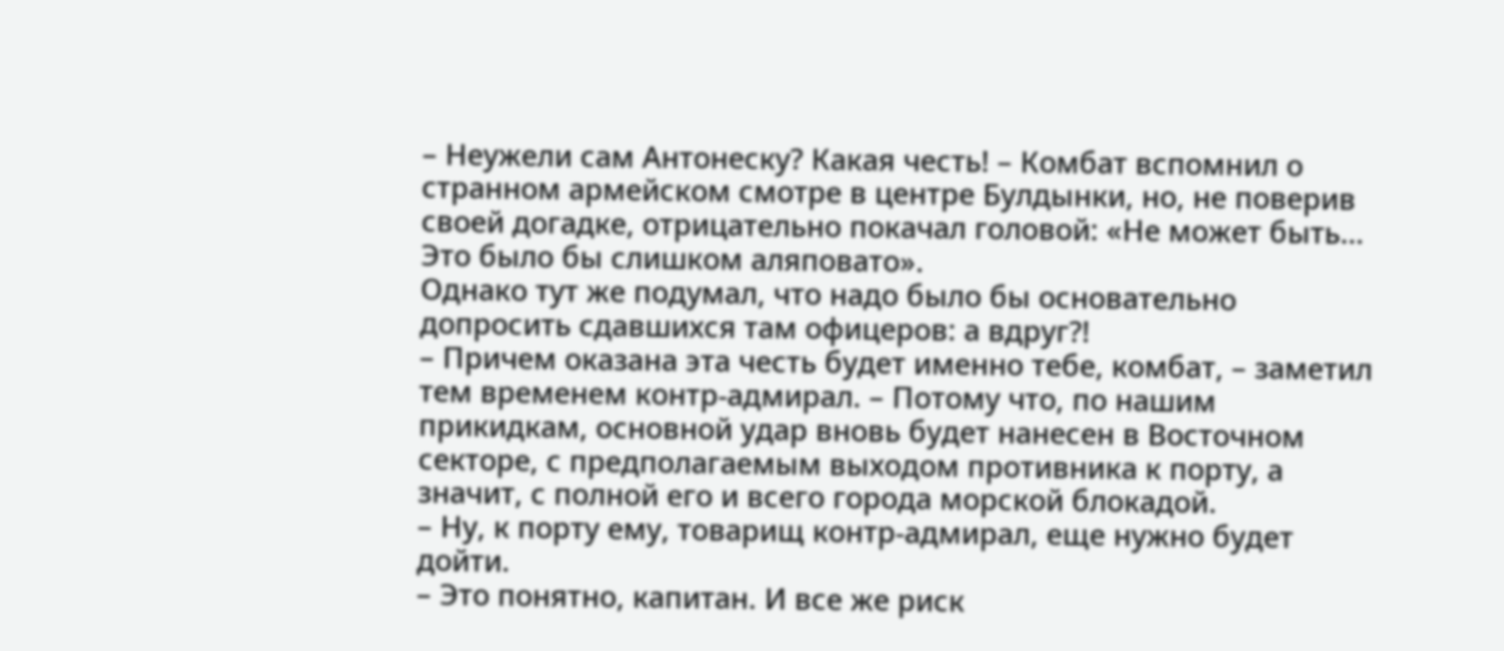– Неужели сам Антонеску? Какая честь! – Комбат вспомнил о странном армейском смотре в центре Булдынки, но, не поверив своей догадке, отрицательно покачал головой: «Не может быть… Это было бы слишком аляповато».
Однако тут же подумал, что надо было бы основательно допросить сдавшихся там офицеров: а вдруг?!
– Причем оказана эта честь будет именно тебе, комбат, – заметил тем временем контр-адмирал. – Потому что, по нашим прикидкам, основной удар вновь будет нанесен в Восточном секторе, с предполагаемым выходом противника к порту, а значит, с полной его и всего города морской блокадой.
– Ну, к порту ему, товарищ контр-адмирал, еще нужно будет дойти.
– Это понятно, капитан. И все же риск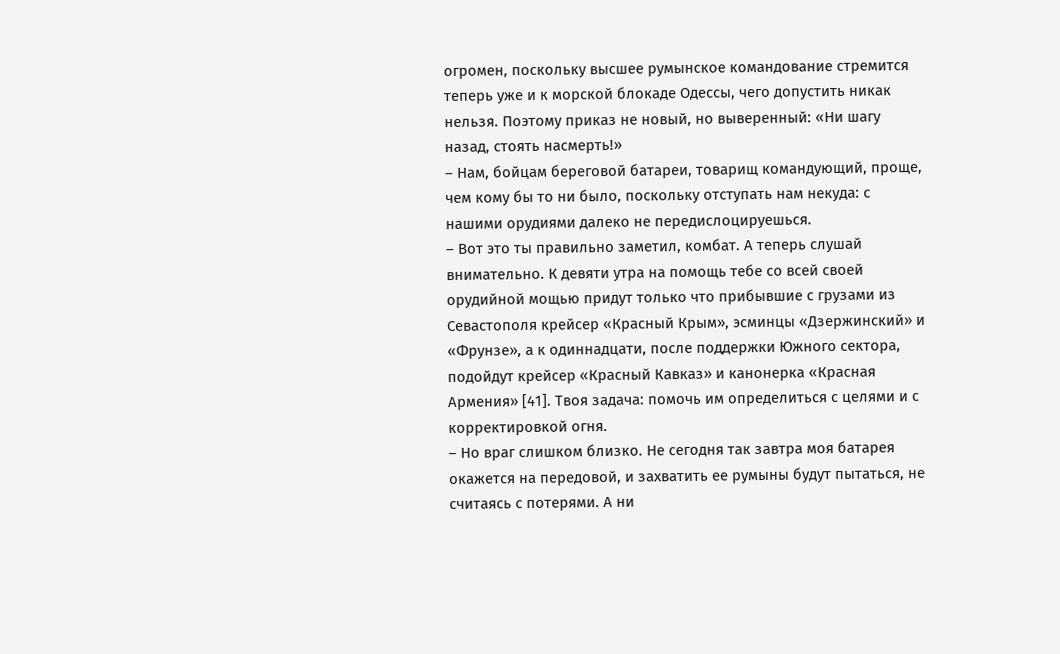огромен, поскольку высшее румынское командование стремится теперь уже и к морской блокаде Одессы, чего допустить никак нельзя. Поэтому приказ не новый, но выверенный: «Ни шагу назад, стоять насмерть!»
– Нам, бойцам береговой батареи, товарищ командующий, проще, чем кому бы то ни было, поскольку отступать нам некуда: с нашими орудиями далеко не передислоцируешься.
– Вот это ты правильно заметил, комбат. А теперь слушай внимательно. К девяти утра на помощь тебе со всей своей орудийной мощью придут только что прибывшие с грузами из Севастополя крейсер «Красный Крым», эсминцы «Дзержинский» и «Фрунзе», а к одиннадцати, после поддержки Южного сектора, подойдут крейсер «Красный Кавказ» и канонерка «Красная Армения» [41]. Твоя задача: помочь им определиться с целями и с корректировкой огня.
– Но враг слишком близко. Не сегодня так завтра моя батарея окажется на передовой, и захватить ее румыны будут пытаться, не считаясь с потерями. А ни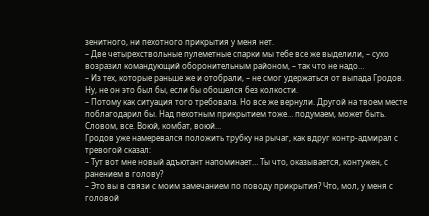зенитного, ни пехотного прикрытия у меня нет.
– Две четырехствольные пулеметные спарки мы тебе все же выделили, – сухо возразил командующий оборонительным районом, – так что не надо…
– Из тех, которые раньше же и отобрали, – не смог удержаться от выпада Гродов. Ну, не он это был бы, если бы обошелся без колкости.
– Потому как ситуация того требовала. Но все же вернули. Другой на твоем месте поблагодарил бы. Над пехотным прикрытием тоже… подумаем, может быть. Словом, все. Воюй, комбат, воюй…
Гродов уже намеревался положить трубку на рычаг, как вдруг контр-адмирал с тревогой сказал:
– Тут вот мне новый адъютант напоминает… Ты что, оказывается, контужен, с ранением в голову?
– Это вы в связи с моим замечанием по поводу прикрытия? Что, мол, у меня с головой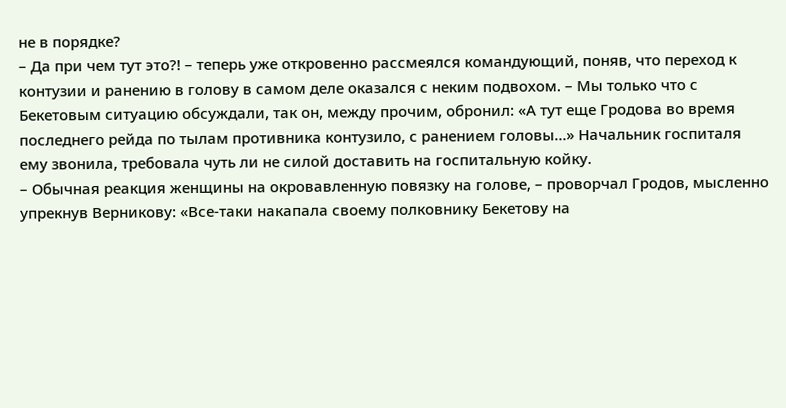не в порядке?
– Да при чем тут это?! – теперь уже откровенно рассмеялся командующий, поняв, что переход к контузии и ранению в голову в самом деле оказался с неким подвохом. – Мы только что с Бекетовым ситуацию обсуждали, так он, между прочим, обронил: «А тут еще Гродова во время последнего рейда по тылам противника контузило, с ранением головы…» Начальник госпиталя ему звонила, требовала чуть ли не силой доставить на госпитальную койку.
– Обычная реакция женщины на окровавленную повязку на голове, – проворчал Гродов, мысленно упрекнув Верникову: «Все-таки накапала своему полковнику Бекетову на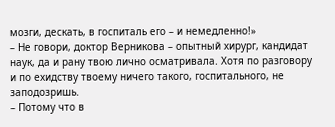мозги, дескать, в госпиталь его – и немедленно!»
– Не говори, доктор Верникова – опытный хирург, кандидат наук, да и рану твою лично осматривала. Хотя по разговору и по ехидству твоему ничего такого, госпитального, не заподозришь.
– Потому что в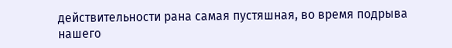действительности рана самая пустяшная, во время подрыва нашего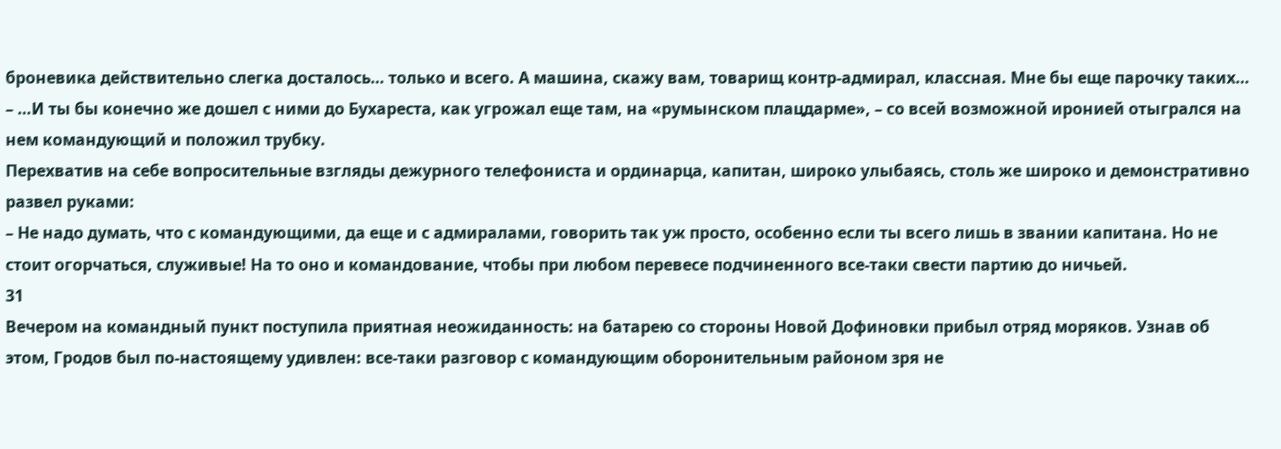броневика действительно слегка досталось… только и всего. А машина, скажу вам, товарищ контр-адмирал, классная. Мне бы еще парочку таких…
– …И ты бы конечно же дошел с ними до Бухареста, как угрожал еще там, на «румынском плацдарме», – со всей возможной иронией отыгрался на нем командующий и положил трубку.
Перехватив на себе вопросительные взгляды дежурного телефониста и ординарца, капитан, широко улыбаясь, столь же широко и демонстративно развел руками:
– Не надо думать, что с командующими, да еще и с адмиралами, говорить так уж просто, особенно если ты всего лишь в звании капитана. Но не стоит огорчаться, служивые! На то оно и командование, чтобы при любом перевесе подчиненного все-таки свести партию до ничьей.
31
Вечером на командный пункт поступила приятная неожиданность: на батарею со стороны Новой Дофиновки прибыл отряд моряков. Узнав об этом, Гродов был по-настоящему удивлен: все-таки разговор с командующим оборонительным районом зря не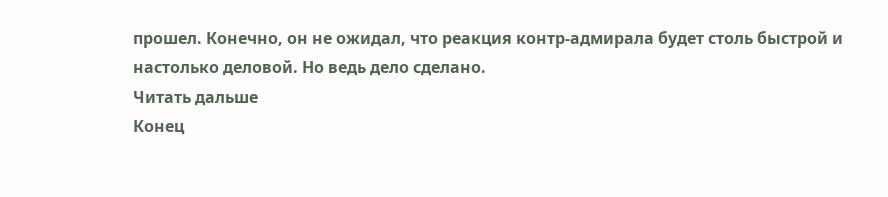прошел. Конечно, он не ожидал, что реакция контр-адмирала будет столь быстрой и настолько деловой. Но ведь дело сделано.
Читать дальше
Конец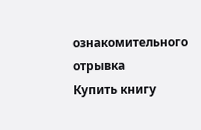ознакомительного отрывка
Купить книгу